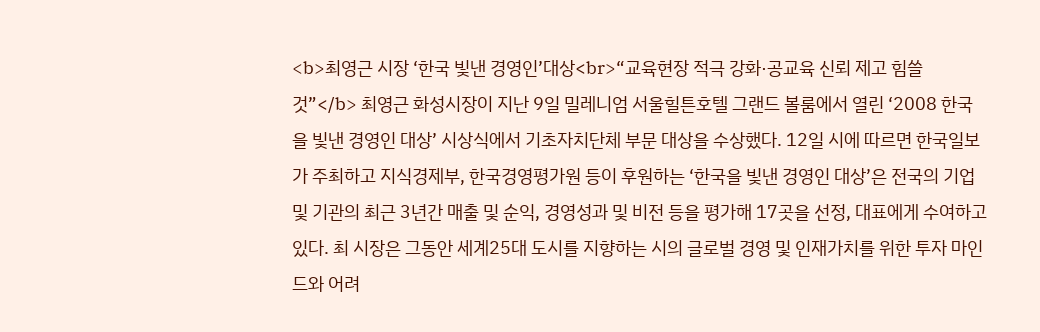<b>최영근 시장 ‘한국 빛낸 경영인’대상<br>“교육현장 적극 강화·공교육 신뢰 제고 힘쓸것”</b> 최영근 화성시장이 지난 9일 밀레니엄 서울힐튼호텔 그랜드 볼룸에서 열린 ‘2008 한국을 빛낸 경영인 대상’ 시상식에서 기초자치단체 부문 대상을 수상했다. 12일 시에 따르면 한국일보가 주최하고 지식경제부, 한국경영평가원 등이 후원하는 ‘한국을 빛낸 경영인 대상’은 전국의 기업 및 기관의 최근 3년간 매출 및 순익, 경영성과 및 비전 등을 평가해 17곳을 선정, 대표에게 수여하고 있다. 최 시장은 그동안 세계25대 도시를 지향하는 시의 글로벌 경영 및 인재가치를 위한 투자 마인드와 어려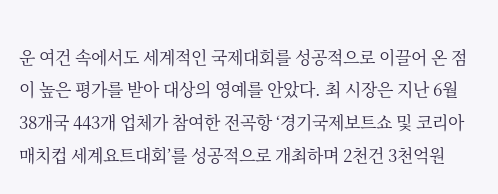운 여건 속에서도 세계적인 국제대회를 성공적으로 이끌어 온 점이 높은 평가를 받아 대상의 영예를 안았다. 최 시장은 지난 6월 38개국 443개 업체가 참여한 전곡항 ‘경기국제보트쇼 및 코리아매치컵 세계요트대회’를 성공적으로 개최하며 2천건 3천억원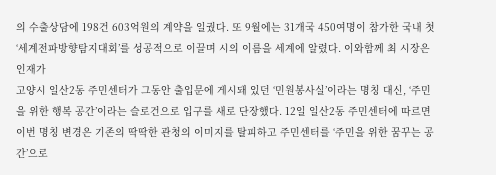의 수출상담에 198건 603억원의 계약을 일궜다. 또 9월에는 31개국 450여명이 참가한 국내 첫 ‘세계전파방향탐지대회’를 성공적으로 이끌며 시의 이름을 세계에 알렸다. 이와함께 최 시장은 인재가
고양시 일산2동 주민센터가 그동안 출입문에 게시돼 있던 ‘민원봉사실’이라는 명칭 대신, ‘주민을 위한 행복 공간’이라는 슬로건으로 입구를 새로 단장했다. 12일 일산2동 주민센터에 따르면 이번 명칭 변경은 기존의 딱딱한 관청의 이미지를 탈피하고 주민센터를 ‘주민을 위한 꿈꾸는 공간’으로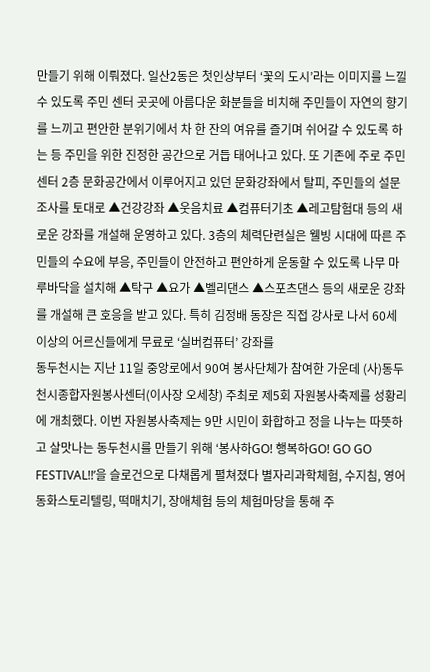만들기 위해 이뤄졌다. 일산2동은 첫인상부터 ‘꽃의 도시’라는 이미지를 느낄 수 있도록 주민 센터 곳곳에 아름다운 화분들을 비치해 주민들이 자연의 향기를 느끼고 편안한 분위기에서 차 한 잔의 여유를 즐기며 쉬어갈 수 있도록 하는 등 주민을 위한 진정한 공간으로 거듭 태어나고 있다. 또 기존에 주로 주민센터 2층 문화공간에서 이루어지고 있던 문화강좌에서 탈피, 주민들의 설문조사를 토대로 ▲건강강좌 ▲웃음치료 ▲컴퓨터기초 ▲레고탐험대 등의 새로운 강좌를 개설해 운영하고 있다. 3층의 체력단련실은 웰빙 시대에 따른 주민들의 수요에 부응, 주민들이 안전하고 편안하게 운동할 수 있도록 나무 마루바닥을 설치해 ▲탁구 ▲요가 ▲벨리댄스 ▲스포츠댄스 등의 새로운 강좌를 개설해 큰 호응을 받고 있다. 특히 김정배 동장은 직접 강사로 나서 60세 이상의 어르신들에게 무료로 ‘실버컴퓨터’ 강좌를
동두천시는 지난 11일 중앙로에서 90여 봉사단체가 참여한 가운데 (사)동두천시종합자원봉사센터(이사장 오세창) 주최로 제5회 자원봉사축제를 성황리에 개최했다. 이번 자원봉사축제는 9만 시민이 화합하고 정을 나누는 따뜻하고 살맛나는 동두천시를 만들기 위해 ‘봉사하GO! 행복하GO! GO GO FESTIVAL!!’을 슬로건으로 다채롭게 펼쳐졌다 별자리과학체험, 수지침, 영어동화스토리텔링, 떡매치기, 장애체험 등의 체험마당을 통해 주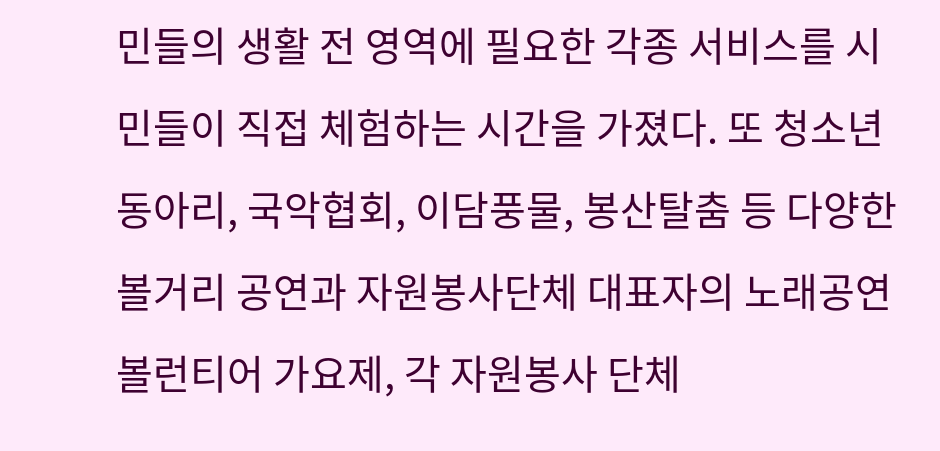민들의 생활 전 영역에 필요한 각종 서비스를 시민들이 직접 체험하는 시간을 가졌다. 또 청소년 동아리, 국악협회, 이담풍물, 봉산탈춤 등 다양한 볼거리 공연과 자원봉사단체 대표자의 노래공연 볼런티어 가요제, 각 자원봉사 단체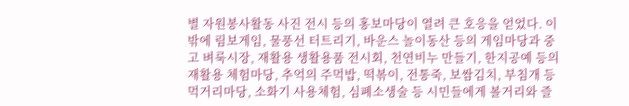별 자원봉사활동 사진 전시 등의 홍보마당이 열려 큰 호응을 얻었다. 이밖에 림보게임, 물풍선 터트리기, 바운스 놀이동산 등의 게임마당과 중고 벼룩시장, 재활용 생활용품 전시회, 천연비누 만들기, 한지공예 등의 재활용 체험마당, 추억의 주먹밥, 떡볶이, 전통죽, 보쌈김치, 부침개 등 먹거리마당, 소화기 사용체험, 심폐소생술 등 시민들에게 볼거리와 즐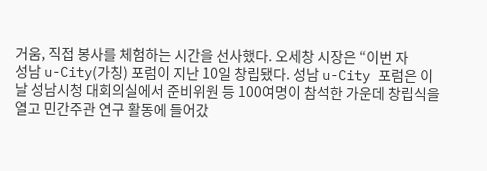거움, 직접 봉사를 체험하는 시간을 선사했다. 오세창 시장은 “이번 자
성남 u-City(가칭) 포럼이 지난 10일 창립됐다. 성남 u-City 포럼은 이날 성남시청 대회의실에서 준비위원 등 100여명이 참석한 가운데 창립식을 열고 민간주관 연구 활동에 들어갔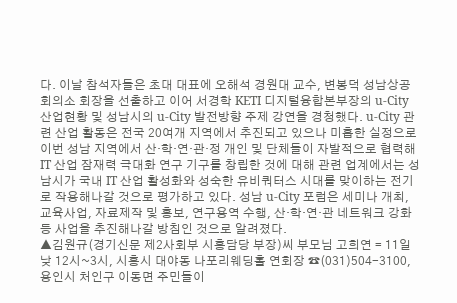다. 이날 참석자들은 초대 대표에 오해석 경원대 교수, 변봉덕 성남상공회의소 회장을 선출하고 이어 서경학 KETI 디지털융합본부장의 u-City 산업현황 및 성남시의 u-City 발전방향 주제 강연을 경청했다. u-City 관련 산업 활동은 전국 20여개 지역에서 추진되고 있으나 미흡한 실정으로 이번 성남 지역에서 산·학·연·관·정 개인 및 단체들이 자발적으로 협력해 IT 산업 잠재력 극대화 연구 기구를 창립한 것에 대해 관련 업계에서는 성남시가 국내 IT 산업 활성화와 성숙한 유비쿼터스 시대를 맞이하는 전기로 작용해나갈 것으로 평가하고 있다. 성남 u-City 포럼은 세미나 개최, 교육사업, 자료제작 및 홍보, 연구용역 수행, 산·학·연·관 네트워크 강화 등 사업을 추진해나갈 방침인 것으로 알려졌다.
▲김원규(경기신문 제2사회부 시흥담당 부장)씨 부모님 고희연 = 11일 낮 12시~3시, 시흥시 대야동 나포리웨딩홀 연회장 ☎(031)504-3100,
용인시 처인구 이동면 주민들이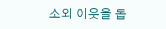소외 이웃을 돕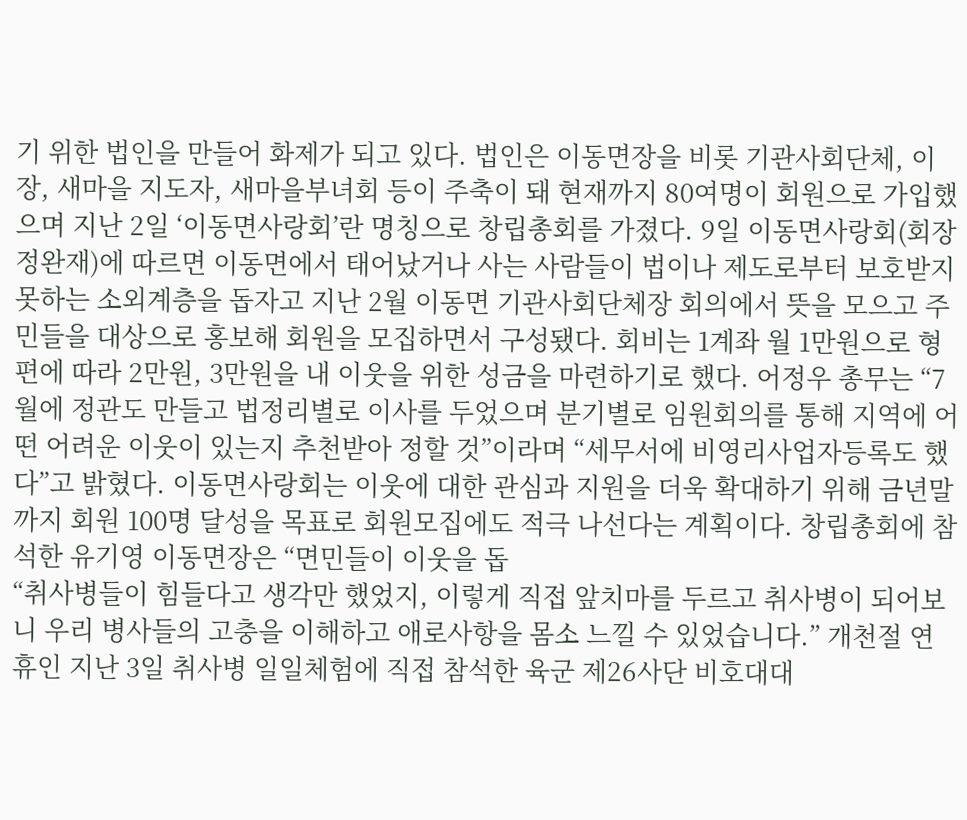기 위한 법인을 만들어 화제가 되고 있다. 법인은 이동면장을 비롯 기관사회단체, 이장, 새마을 지도자, 새마을부녀회 등이 주축이 돼 현재까지 80여명이 회원으로 가입했으며 지난 2일 ‘이동면사랑회’란 명칭으로 창립총회를 가졌다. 9일 이동면사랑회(회장 정완재)에 따르면 이동면에서 태어났거나 사는 사람들이 법이나 제도로부터 보호받지 못하는 소외계층을 돕자고 지난 2월 이동면 기관사회단체장 회의에서 뜻을 모으고 주민들을 대상으로 홍보해 회원을 모집하면서 구성됐다. 회비는 1계좌 월 1만원으로 형편에 따라 2만원, 3만원을 내 이웃을 위한 성금을 마련하기로 했다. 어정우 총무는 “7월에 정관도 만들고 법정리별로 이사를 두었으며 분기별로 임원회의를 통해 지역에 어떤 어려운 이웃이 있는지 추천받아 정할 것”이라며 “세무서에 비영리사업자등록도 했다”고 밝혔다. 이동면사랑회는 이웃에 대한 관심과 지원을 더욱 확대하기 위해 금년말까지 회원 100명 달성을 목표로 회원모집에도 적극 나선다는 계획이다. 창립총회에 참석한 유기영 이동면장은 “면민들이 이웃을 돕
“취사병들이 힘들다고 생각만 했었지, 이렇게 직접 앞치마를 두르고 취사병이 되어보니 우리 병사들의 고충을 이해하고 애로사항을 몸소 느낄 수 있었습니다.” 개천절 연휴인 지난 3일 취사병 일일체험에 직접 참석한 육군 제26사단 비호대대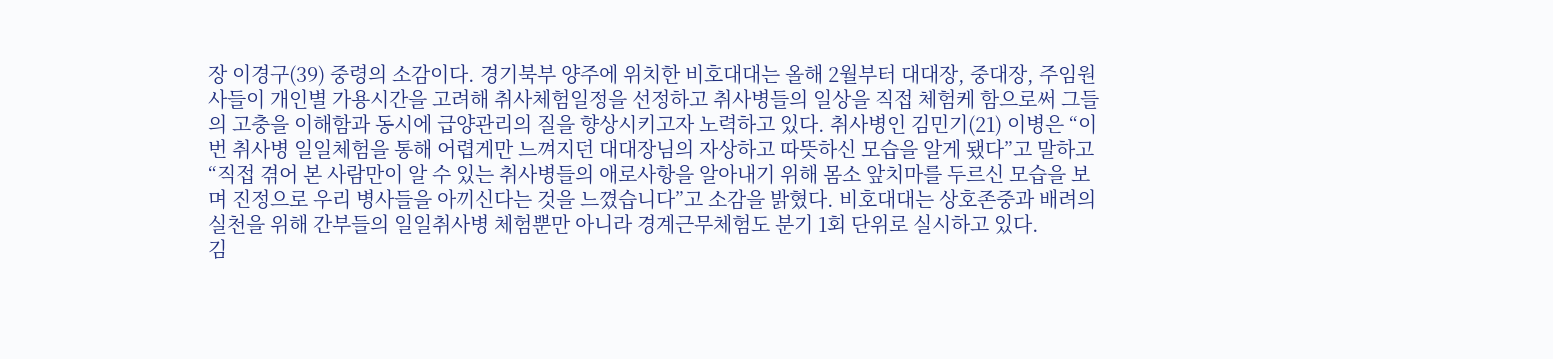장 이경구(39) 중령의 소감이다. 경기북부 양주에 위치한 비호대대는 올해 2월부터 대대장, 중대장, 주임원사들이 개인별 가용시간을 고려해 취사체험일정을 선정하고 취사병들의 일상을 직접 체험케 함으로써 그들의 고충을 이해함과 동시에 급양관리의 질을 향상시키고자 노력하고 있다. 취사병인 김민기(21) 이병은 “이번 취사병 일일체험을 통해 어렵게만 느껴지던 대대장님의 자상하고 따뜻하신 모습을 알게 됐다”고 말하고 “직접 겪어 본 사람만이 알 수 있는 취사병들의 애로사항을 알아내기 위해 몸소 앞치마를 두르신 모습을 보며 진정으로 우리 병사들을 아끼신다는 것을 느꼈습니다”고 소감을 밝혔다. 비호대대는 상호존중과 배려의 실천을 위해 간부들의 일일취사병 체험뿐만 아니라 경계근무체험도 분기 1회 단위로 실시하고 있다.
김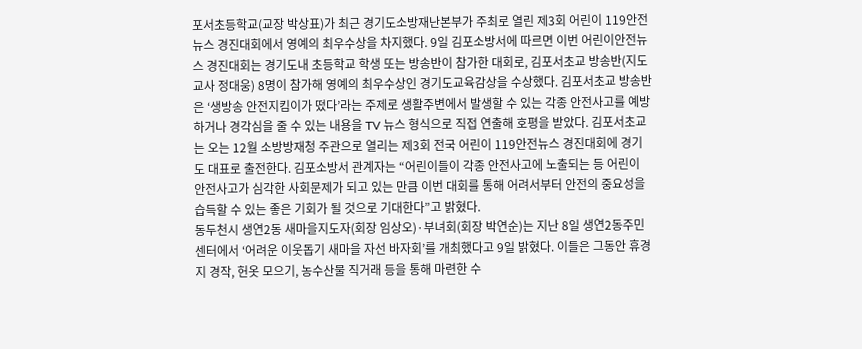포서초등학교(교장 박상표)가 최근 경기도소방재난본부가 주최로 열린 제3회 어린이 119안전뉴스 경진대회에서 영예의 최우수상을 차지했다. 9일 김포소방서에 따르면 이번 어린이안전뉴스 경진대회는 경기도내 초등학교 학생 또는 방송반이 참가한 대회로, 김포서초교 방송반(지도교사 정대웅) 8명이 참가해 영예의 최우수상인 경기도교육감상을 수상했다. 김포서초교 방송반은 ‘생방송 안전지킴이가 떴다’라는 주제로 생활주변에서 발생할 수 있는 각종 안전사고를 예방하거나 경각심을 줄 수 있는 내용을 TV 뉴스 형식으로 직접 연출해 호평을 받았다. 김포서초교는 오는 12월 소방방재청 주관으로 열리는 제3회 전국 어린이 119안전뉴스 경진대회에 경기도 대표로 출전한다. 김포소방서 관계자는 “어린이들이 각종 안전사고에 노출되는 등 어린이 안전사고가 심각한 사회문제가 되고 있는 만큼 이번 대회를 통해 어려서부터 안전의 중요성을 습득할 수 있는 좋은 기회가 될 것으로 기대한다”고 밝혔다.
동두천시 생연2동 새마을지도자(회장 임상오)·부녀회(회장 박연순)는 지난 8일 생연2동주민센터에서 ‘어려운 이웃돕기 새마을 자선 바자회’를 개최했다고 9일 밝혔다. 이들은 그동안 휴경지 경작, 헌옷 모으기, 농수산물 직거래 등을 통해 마련한 수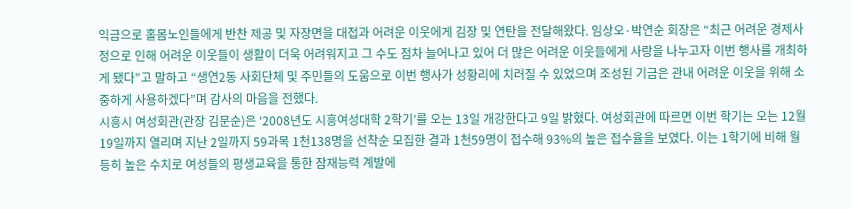익금으로 홀몸노인들에게 반찬 제공 및 자장면을 대접과 어려운 이웃에게 김장 및 연탄을 전달해왔다. 임상오·박연순 회장은 “최근 어려운 경제사정으로 인해 어려운 이웃들이 생활이 더욱 어려워지고 그 수도 점차 늘어나고 있어 더 많은 어려운 이웃들에게 사랑을 나누고자 이번 행사를 개최하게 됐다”고 말하고 “생연2동 사회단체 및 주민들의 도움으로 이번 행사가 성황리에 치러질 수 있었으며 조성된 기금은 관내 어려운 이웃을 위해 소중하게 사용하겠다”며 감사의 마음을 전했다.
시흥시 여성회관(관장 김문순)은 ‘2008년도 시흥여성대학 2학기’를 오는 13일 개강한다고 9일 밝혔다. 여성회관에 따르면 이번 학기는 오는 12월 19일까지 열리며 지난 2일까지 59과목 1천138명을 선착순 모집한 결과 1천59명이 접수해 93%의 높은 접수율을 보였다. 이는 1학기에 비해 월등히 높은 수치로 여성들의 평생교육을 통한 잠재능력 계발에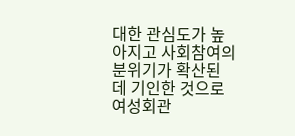대한 관심도가 높아지고 사회참여의 분위기가 확산된 데 기인한 것으로 여성회관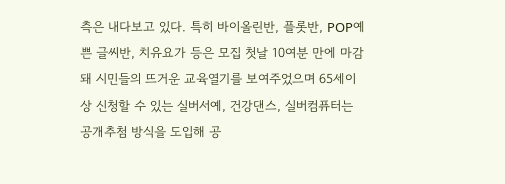측은 내다보고 있다. 특히 바이올린반, 플롯반, POP예쁜 글씨반, 치유요가 등은 모집 첫날 10여분 만에 마감돼 시민들의 뜨거운 교육열기를 보여주었으며 65세이상 신청할 수 있는 실버서예, 건강댄스, 실버컴퓨터는 공개추첨 방식을 도입해 공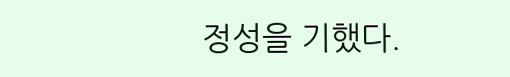정성을 기했다.